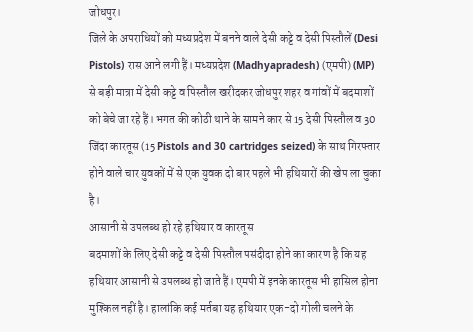जोधपुर।
जिले के अपराधियों को मध्यप्रदेश में बनने वाले देसी कट्टे व देसी पिस्तौलें (Desi Pistols) रास आने लगी हैं। मध्यप्रदेश (Madhyapradesh) (एमपी) (MP) से बड़ी मात्रा में देसी कट्टे व पिस्तौल खरीदकर जोधपुर शहर व गांवों में बदमाशों को बेचे जा रहे हैं। भगत की कोठी थाने के सामने कार से 15 देसी पिस्तौल व 30 जिंदा कारतूस (15 Pistols and 30 cartridges seized) के साथ गिरफ्तार होने वाले चार युवकों में से एक युवक दो बार पहले भी हथियारों की खेप ला चुका है।
आसानी से उपलब्ध हो रहे हथियार व कारतूस
बदमाशों के लिए देसी कट्टे व देसी पिस्तौल पसंदीदा होने का कारण है कि यह हथियार आसानी से उपलब्ध हो जाते हैं। एमपी में इनके कारतूस भी हासिल होना मुश्किल नहीं है। हालांकि कई मर्तबा यह हथियार एक-दो गोली चलने के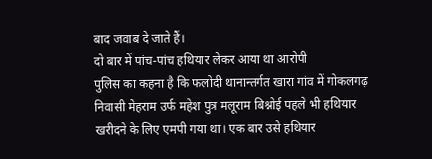बाद जवाब दे जाते हैं।
दो बार में पांच-पांच हथियार लेकर आया था आरोपी
पुलिस का कहना है कि फलोदी थानान्तर्गत खारा गांव में गोकलगढ़ निवासी मेहराम उर्फ महेश पुत्र मलूराम बिश्नोई पहले भी हथियार खरीदने के लिए एमपी गया था। एक बार उसे हथियार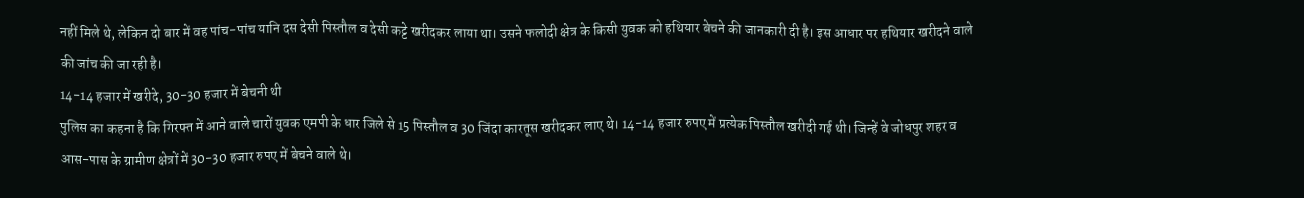नहीं मिले थे, लेकिन दो बार में वह पांच-पांच यानि दस देसी पिस्तौल व देसी कट्टे खरीदकर लाया था। उसने फलोदी क्षेत्र के किसी युवक को हथियार बेचने की जानकारी दी है। इस आधार पर हथियार खरीदने वाले की जांच की जा रही है।
14-14 हजार में खरीदे, 30-30 हजार में बेचनी थी
पुलिस का कहना है कि गिरफ्त में आने वाले चारों युवक एमपी के धार जिले से 15 पिस्तौल व 30 जिंदा कारतूस खरीदकर लाए थे। 14-14 हजार रुपए में प्रत्येक पिस्तौल खरीदी गई थी। जिन्हें वे जोधपुर शहर व आस-पास के ग्रामीण क्षेत्रों में 30-30 हजार रुपए में बेचने वाले थे।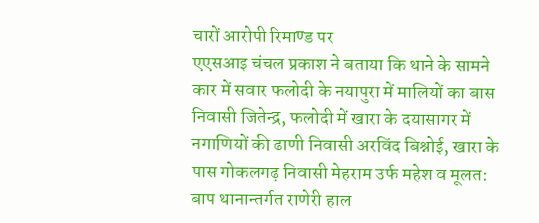चारों आरोपी रिमाण्ड पर
एएसआइ चंचल प्रकाश ने बताया कि थाने के सामने कार में सवार फलोदी के नयापुरा में मालियों का बास निवासी जितेन्द्र, फलोदी में खारा के दयासागर में नगाणियों की ढाणी निवासी अरविंद बिश्नोई, खारा के पास गोकलगढ़ निवासी मेहराम उर्फ महेश व मूलत: बाप थानान्तर्गत राणेरी हाल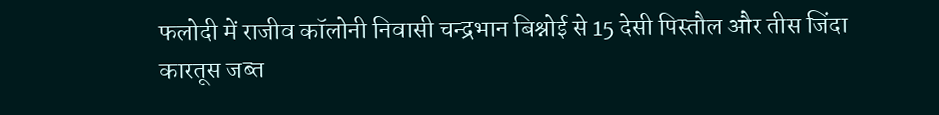फलोदी में राजीव कॉलोनी निवासी चन्द्रभान बिश्नोई से 15 देसी पिस्तौल और तीस जिंदा कारतूस जब्त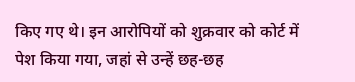किए गए थे। इन आरोपियों को शुक्रवार को कोर्ट में पेश किया गया, जहां से उन्हें छह-छह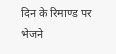दिन के रिमाण्ड पर भेजने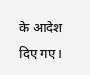के आदेश दिए गए।